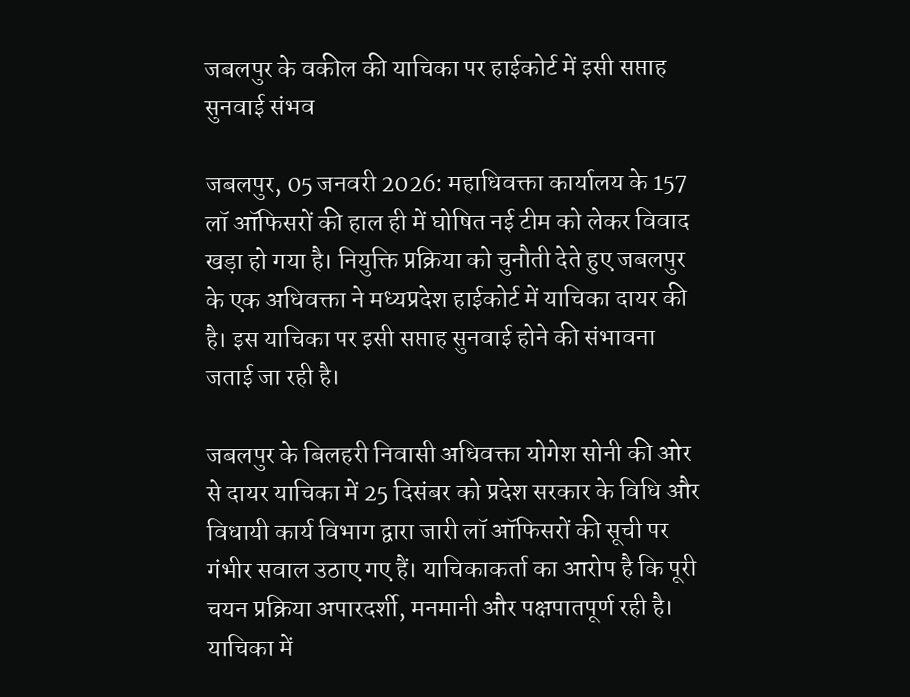जबलपुर के वकील की याचिका पर हाईकोर्ट में इसी सप्ताह सुनवाई संभव

जबलपुर, 05 जनवरी 2026: महाधिवक्ता कार्यालय के 157 लॉ ऑफिसरों की हाल ही में घोषित नई टीम को लेकर विवाद खड़ा हो गया है। नियुक्ति प्रक्रिया को चुनौती देते हुए जबलपुर के एक अधिवक्ता ने मध्यप्रदेश हाईकोर्ट में याचिका दायर की है। इस याचिका पर इसी सप्ताह सुनवाई होने की संभावना जताई जा रही है।

जबलपुर के बिलहरी निवासी अधिवक्ता योगेश सोनी की ओर से दायर याचिका में 25 दिसंबर को प्रदेश सरकार के विधि और विधायी कार्य विभाग द्वारा जारी लॉ ऑफिसरों की सूची पर गंभीर सवाल उठाए गए हैं। याचिकाकर्ता का आरोप है कि पूरी चयन प्रक्रिया अपारदर्शी, मनमानी और पक्षपातपूर्ण रही है। याचिका में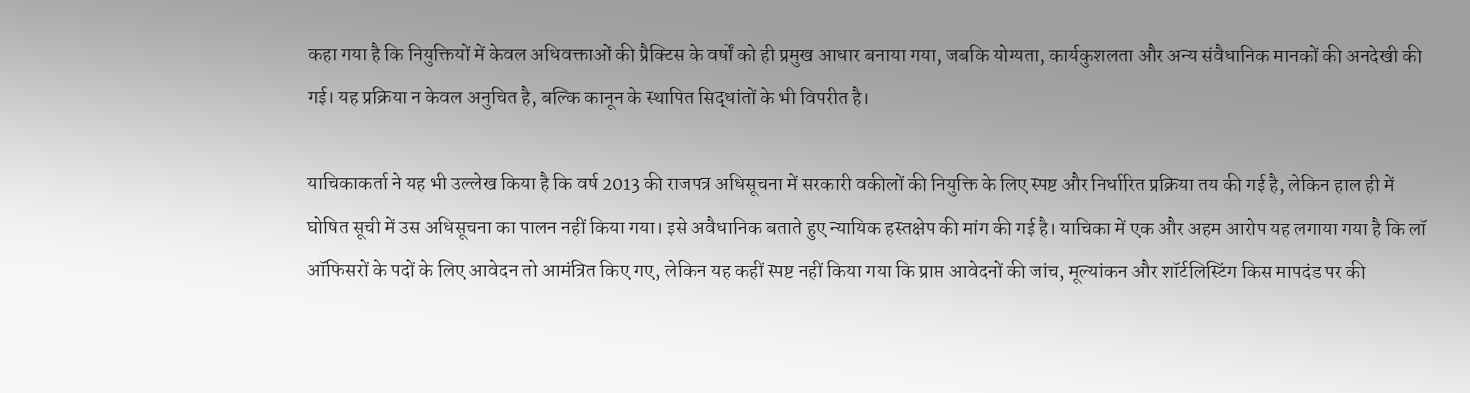कहा गया है कि नियुक्तियों में केवल अधिवक्ताओं की प्रैक्टिस के वर्षों को ही प्रमुख आधार बनाया गया, जबकि योग्यता, कार्यकुशलता और अन्य संवैधानिक मानकों की अनदेखी की गई। यह प्रक्रिया न केवल अनुचित है, बल्कि कानून के स्थापित सिद्धांतों के भी विपरीत है।

याचिकाकर्ता ने यह भी उल्लेख किया है कि वर्ष 2013 की राजपत्र अधिसूचना में सरकारी वकीलों की नियुक्ति के लिए स्पष्ट और निर्धारित प्रक्रिया तय की गई है, लेकिन हाल ही में घोषित सूची में उस अधिसूचना का पालन नहीं किया गया। इसे अवैधानिक बताते हुए न्यायिक हस्तक्षेप की मांग की गई है। याचिका में एक और अहम आरोप यह लगाया गया है कि लॉ ऑफिसरों के पदों के लिए आवेदन तो आमंत्रित किए गए, लेकिन यह कहीं स्पष्ट नहीं किया गया कि प्राप्त आवेदनों की जांच, मूल्यांकन और शॉर्टलिस्टिंग किस मापदंड पर की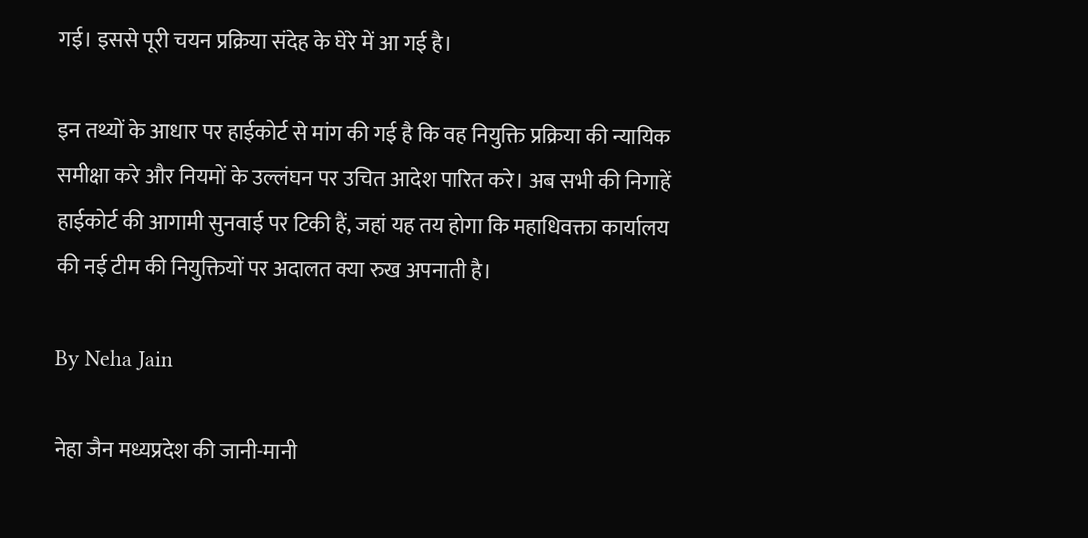गई। इससे पूरी चयन प्रक्रिया संदेह के घेरे में आ गई है।

इन तथ्यों के आधार पर हाईकोर्ट से मांग की गई है कि वह नियुक्ति प्रक्रिया की न्यायिक समीक्षा करे और नियमों के उल्लंघन पर उचित आदेश पारित करे। अब सभी की निगाहें हाईकोर्ट की आगामी सुनवाई पर टिकी हैं, जहां यह तय होगा कि महाधिवक्ता कार्यालय की नई टीम की नियुक्तियों पर अदालत क्या रुख अपनाती है।

By Neha Jain

नेहा जैन मध्यप्रदेश की जानी-मानी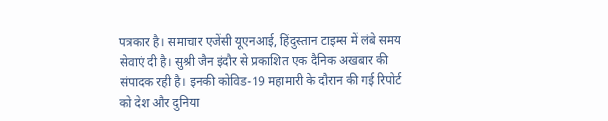पत्रकार है। समाचार एजेंसी यूएनआई, हिंदुस्तान टाइम्स में लंबे समय सेवाएं दी है। सुश्री जैन इंदौर से प्रकाशित एक दैनिक अखबार की संपादक रही है। इनकी कोविड-19 महामारी के दौरान की गई रिपोर्ट को देश और दुनिया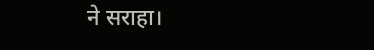ने सराहा।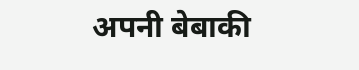अपनी बेबाकी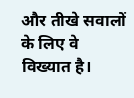और तीखे सवालों के लिए वे विख्यात है।